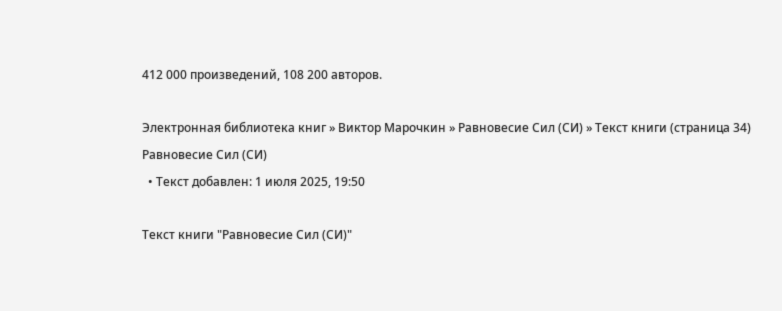412 000 произведений, 108 200 авторов.

Электронная библиотека книг » Виктор Марочкин » Равновесие Сил (СИ) » Текст книги (страница 34)
Равновесие Сил (СИ)
  • Текст добавлен: 1 июля 2025, 19:50

Текст книги "Равновесие Сил (СИ)"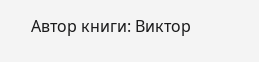Автор книги: Виктор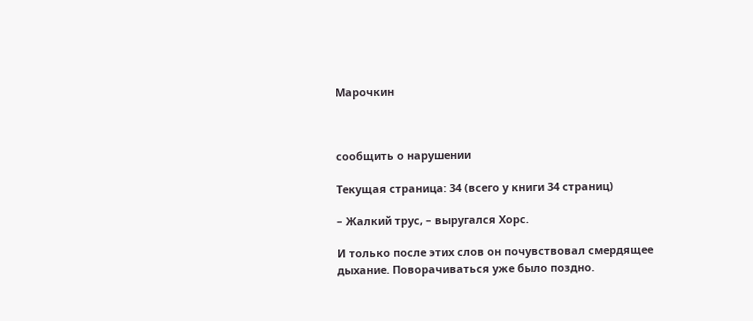Марочкин



сообщить о нарушении

Текущая страница: 34 (всего у книги 34 страниц)

– Жалкий трус, – выругался Хорс.

И только после этих слов он почувствовал смердящее дыхание. Поворачиваться уже было поздно.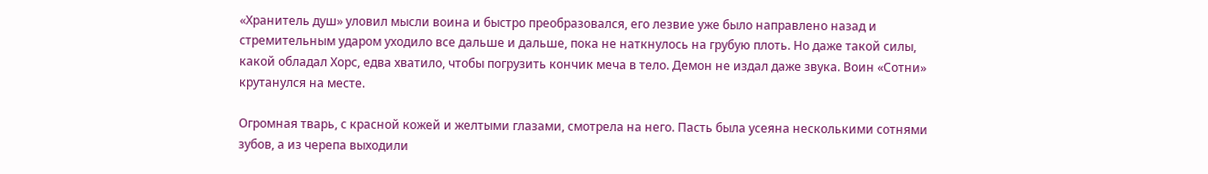«Хранитель душ» уловил мысли воина и быстро преобразовался, его лезвие уже было направлено назад и стремительным ударом уходило все дальше и дальше, пока не наткнулось на грубую плоть. Но даже такой силы, какой обладал Хорс, едва хватило, чтобы погрузить кончик меча в тело. Демон не издал даже звука. Воин «Сотни» крутанулся на месте.

Огромная тварь, с красной кожей и желтыми глазами, смотрела на него. Пасть была усеяна несколькими сотнями зубов, а из черепа выходили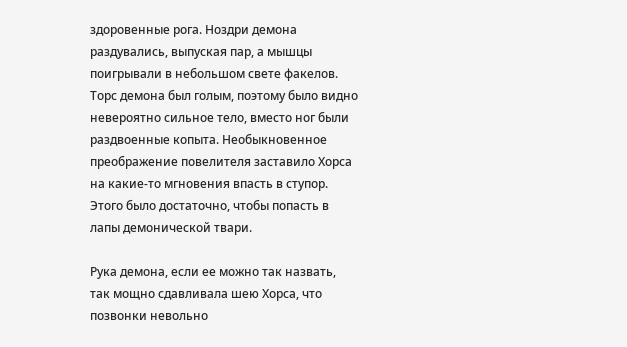здоровенные рога. Ноздри демона раздувались, выпуская пар, а мышцы поигрывали в небольшом свете факелов. Торс демона был голым, поэтому было видно невероятно сильное тело, вместо ног были раздвоенные копыта. Необыкновенное преображение повелителя заставило Хорса на какие-то мгновения впасть в ступор. Этого было достаточно, чтобы попасть в лапы демонической твари.

Рука демона, если ее можно так назвать, так мощно сдавливала шею Хорса, что позвонки невольно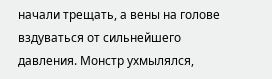начали трещать, а вены на голове вздуваться от сильнейшего давления. Монстр ухмылялся,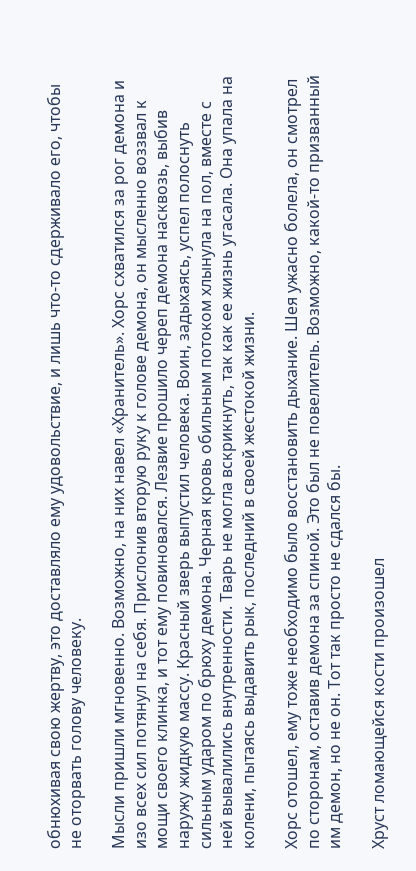обнюхивая свою жертву, это доставляло ему удовольствие, и лишь что-то сдерживало его, чтобы не оторвать голову человеку.

Мысли пришли мгновенно. Возможно, на них навел «Хранитель». Хорс схватился за рог демона и изо всех сил потянул на себя. Прислонив вторую руку к голове демона, он мысленно воззвал к мощи своего клинка, и тот ему повиновался. Лезвие прошило череп демона насквозь, выбив наружу жидкую массу. Красный зверь выпустил человека. Воин, задыхаясь, успел полоснуть сильным ударом по брюху демона. Черная кровь обильным потоком хлынула на пол, вместе с ней вывалились внутренности. Тварь не могла вскрикнуть, так как ее жизнь угасала. Она упала на колени, пытаясь выдавить рык, последний в своей жестокой жизни.

Хорс отошел, ему тоже необходимо было восстановить дыхание. Шея ужасно болела, он смотрел по сторонам, оставив демона за спиной. Это был не повелитель. Возможно, какой-то призванный им демон, но не он. Тот так просто не сдался бы.

Хруст ломающейся кости произошел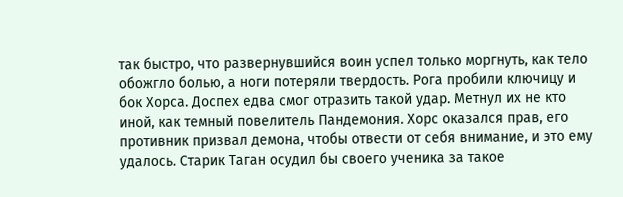так быстро, что развернувшийся воин успел только моргнуть, как тело обожгло болью, а ноги потеряли твердость. Рога пробили ключицу и бок Хорса. Доспех едва смог отразить такой удар. Метнул их не кто иной, как темный повелитель Пандемония. Хорс оказался прав, его противник призвал демона, чтобы отвести от себя внимание, и это ему удалось. Старик Таган осудил бы своего ученика за такое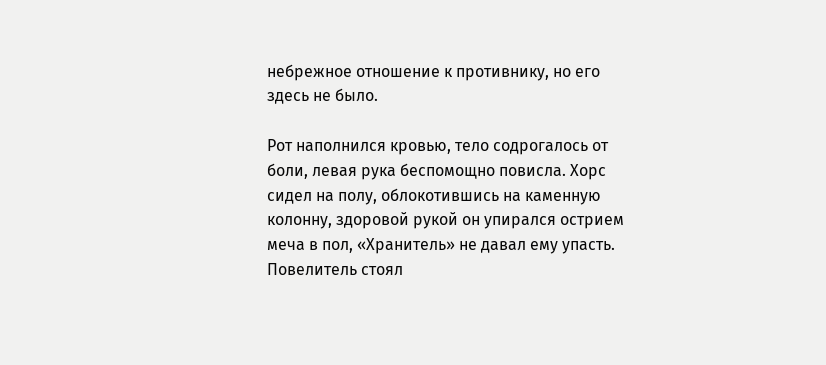небрежное отношение к противнику, но его здесь не было.

Рот наполнился кровью, тело содрогалось от боли, левая рука беспомощно повисла. Хорс сидел на полу, облокотившись на каменную колонну, здоровой рукой он упирался острием меча в пол, «Хранитель» не давал ему упасть. Повелитель стоял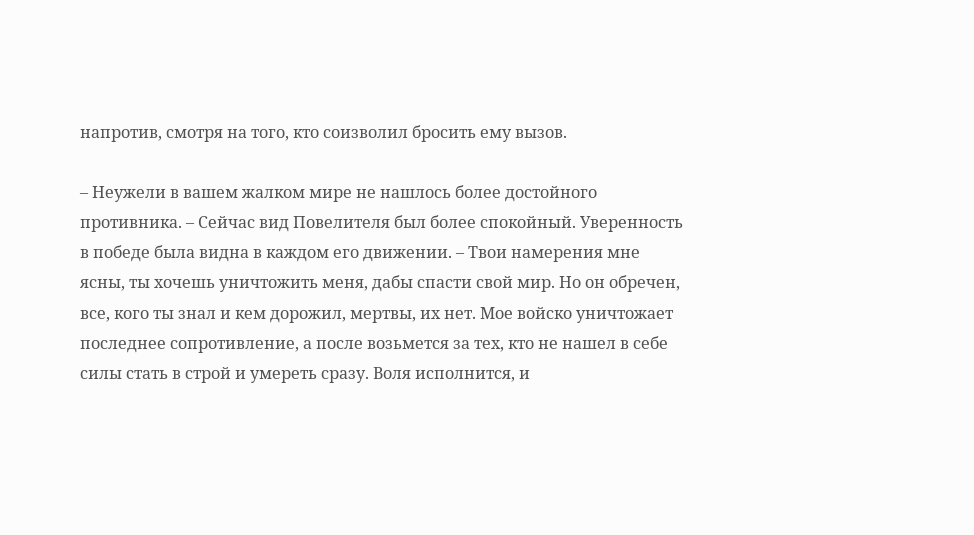напротив, смотря на того, кто соизволил бросить ему вызов.

– Неужели в вашем жалком мире не нашлось более достойного противника. – Сейчас вид Повелителя был более спокойный. Уверенность в победе была видна в каждом его движении. – Твои намерения мне ясны, ты хочешь уничтожить меня, дабы спасти свой мир. Но он обречен, все, кого ты знал и кем дорожил, мертвы, их нет. Мое войско уничтожает последнее сопротивление, а после возьмется за тех, кто не нашел в себе силы стать в строй и умереть сразу. Воля исполнится, и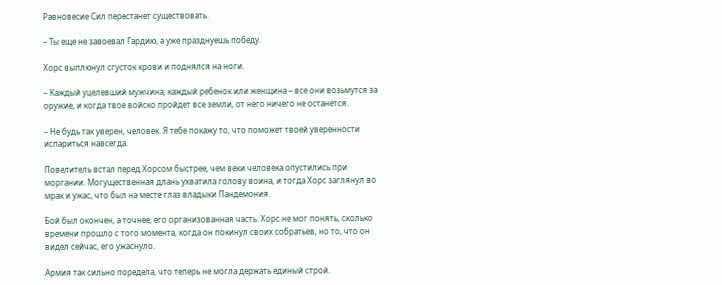Равновесие Сил перестанет существовать.

– Ты еще не завоевал Гардию, а уже празднуешь победу.

Хорс выплюнул сгусток крови и поднялся на ноги.

– Каждый уцелевший мужчина, каждый ребенок или женщина – все они возьмутся за оружие, и когда твое войско пройдет все земли, от него ничего не останется.

– Не будь так уверен, человек. Я тебе покажу то, что поможет твоей уверенности испариться навсегда.

Повелитель встал перед Хорсом быстрее, чем веки человека опустились при моргании. Могущественная длань ухватила голову воина, и тогда Хорс заглянул во мрак и ужас, что был на месте глаз владыки Пандемония.

Бой был окончен, а точнее, его организованная часть. Хорс не мог понять, сколько времени прошло с того момента, когда он покинул своих собратьев, но то, что он видел сейчас, его ужаснуло.

Армия так сильно поредела, что теперь не могла держать единый строй.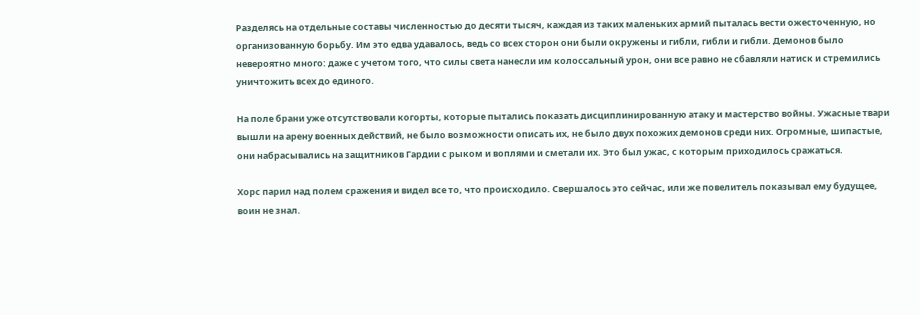Разделясь на отдельные составы численностью до десяти тысяч, каждая из таких маленьких армий пыталась вести ожесточенную, но организованную борьбу. Им это едва удавалось, ведь со всех сторон они были окружены и гибли, гибли и гибли. Демонов было невероятно много: даже с учетом того, что силы света нанесли им колоссальный урон, они все равно не сбавляли натиск и стремились уничтожить всех до единого.

На поле брани уже отсутствовали когорты, которые пытались показать дисциплинированную атаку и мастерство войны. Ужасные твари вышли на арену военных действий, не было возможности описать их, не было двух похожих демонов среди них. Огромные, шипастые, они набрасывались на защитников Гардии с рыком и воплями и сметали их. Это был ужас, с которым приходилось сражаться.

Хорс парил над полем сражения и видел все то, что происходило. Свершалось это сейчас, или же повелитель показывал ему будущее, воин не знал.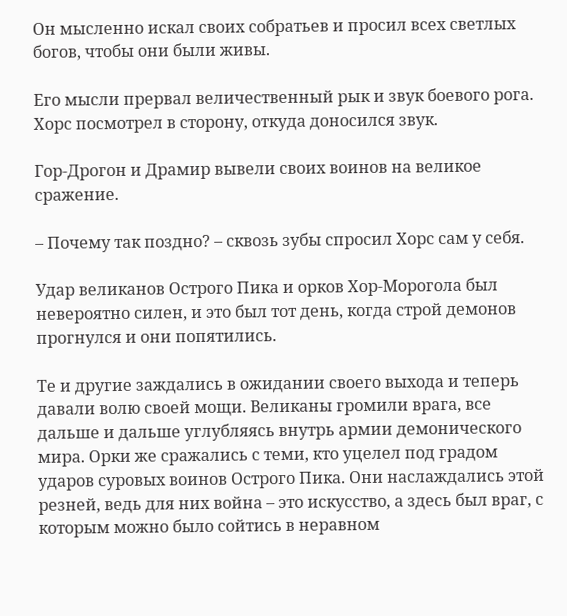Он мысленно искал своих собратьев и просил всех светлых богов, чтобы они были живы.

Его мысли прервал величественный рык и звук боевого рога. Хорс посмотрел в сторону, откуда доносился звук.

Гор-Дрогон и Драмир вывели своих воинов на великое сражение.

– Почему так поздно? – сквозь зубы спросил Хорс сам у себя.

Удар великанов Острого Пика и орков Хор-Морогола был невероятно силен, и это был тот день, когда строй демонов прогнулся и они попятились.

Те и другие заждались в ожидании своего выхода и теперь давали волю своей мощи. Великаны громили врага, все дальше и дальше углубляясь внутрь армии демонического мира. Орки же сражались с теми, кто уцелел под градом ударов суровых воинов Острого Пика. Они наслаждались этой резней, ведь для них война – это искусство, а здесь был враг, с которым можно было сойтись в неравном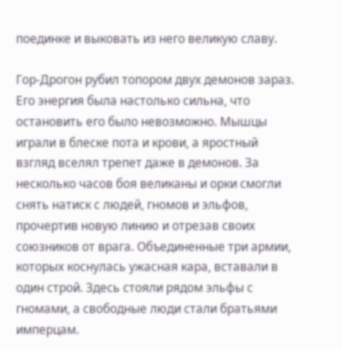поединке и выковать из него великую славу.

Гор-Дрогон рубил топором двух демонов зараз. Его энергия была настолько сильна, что остановить его было невозможно. Мышцы играли в блеске пота и крови, а яростный взгляд вселял трепет даже в демонов. За несколько часов боя великаны и орки смогли снять натиск с людей, гномов и эльфов, прочертив новую линию и отрезав своих союзников от врага. Объединенные три армии, которых коснулась ужасная кара, вставали в один строй. Здесь стояли рядом эльфы с гномами, а свободные люди стали братьями имперцам.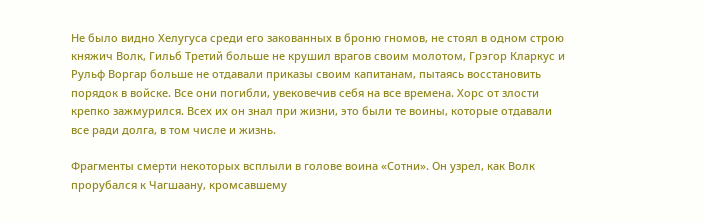Не было видно Хелугуса среди его закованных в броню гномов, не стоял в одном строю княжич Волк, Гильб Третий больше не крушил врагов своим молотом, Грэгор Кларкус и Рульф Воргар больше не отдавали приказы своим капитанам, пытаясь восстановить порядок в войске. Все они погибли, увековечив себя на все времена. Хорс от злости крепко зажмурился. Всех их он знал при жизни, это были те воины, которые отдавали все ради долга, в том числе и жизнь.

Фрагменты смерти некоторых всплыли в голове воина «Сотни». Он узрел, как Волк прорубался к Чагшаану, кромсавшему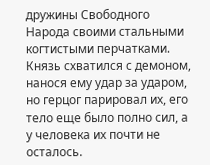дружины Свободного Народа своими стальными когтистыми перчатками. Князь схватился с демоном, нанося ему удар за ударом, но герцог парировал их, его тело еще было полно сил, а у человека их почти не осталось.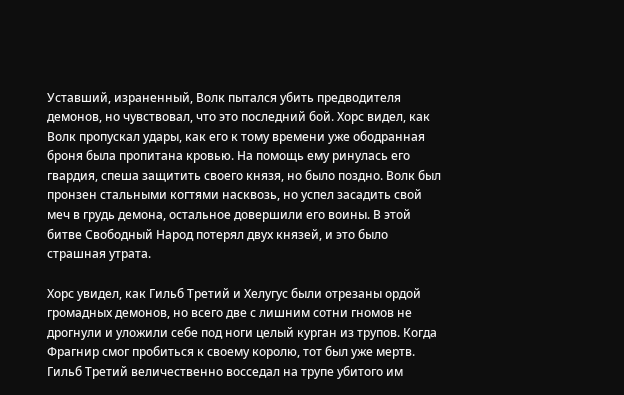Уставший, израненный, Волк пытался убить предводителя демонов, но чувствовал, что это последний бой. Хорс видел, как Волк пропускал удары, как его к тому времени уже ободранная броня была пропитана кровью. На помощь ему ринулась его гвардия, спеша защитить своего князя, но было поздно. Волк был пронзен стальными когтями насквозь, но успел засадить свой меч в грудь демона, остальное довершили его воины. В этой битве Свободный Народ потерял двух князей, и это было страшная утрата.

Хорс увидел, как Гильб Третий и Хелугус были отрезаны ордой громадных демонов, но всего две с лишним сотни гномов не дрогнули и уложили себе под ноги целый курган из трупов. Когда Фрагнир смог пробиться к своему королю, тот был уже мертв. Гильб Третий величественно восседал на трупе убитого им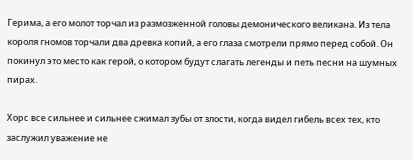Герима, а его молот торчал из размозженной головы демонического великана. Из тела короля гномов торчали два древка копий, а его глаза смотрели прямо перед собой. Он покинул это место как герой, о котором будут слагать легенды и петь песни на шумных пирах.

Хорс все сильнее и сильнее сжимал зубы от злости, когда видел гибель всех тех, кто заслужил уважение не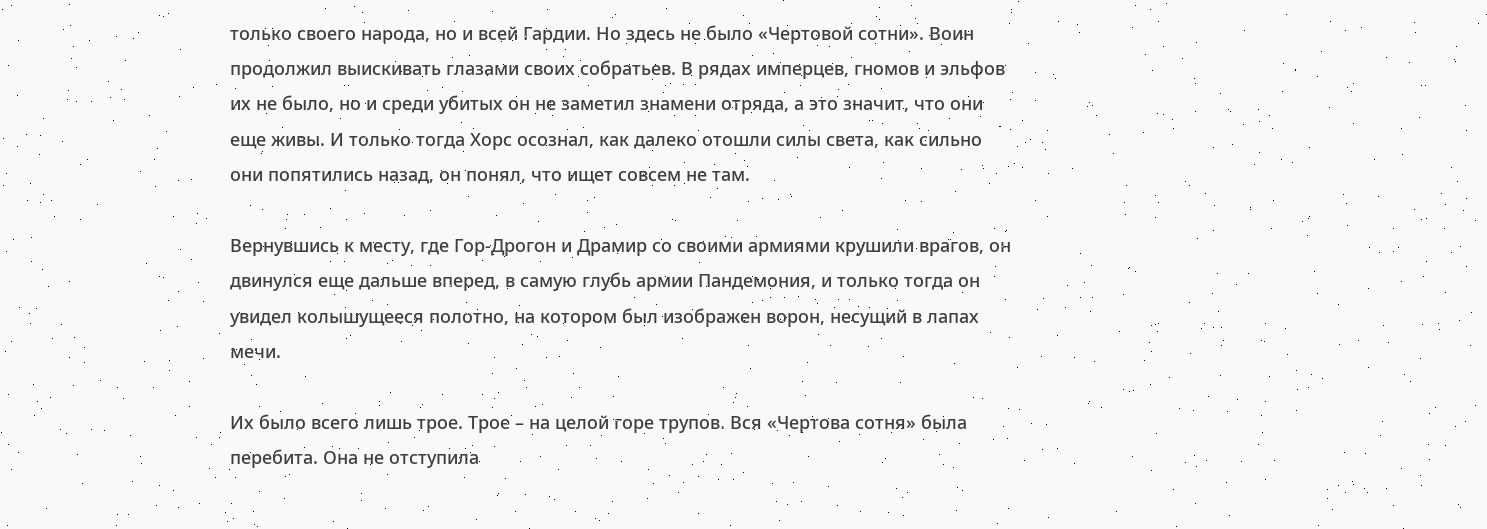только своего народа, но и всей Гардии. Но здесь не было «Чертовой сотни». Воин продолжил выискивать глазами своих собратьев. В рядах имперцев, гномов и эльфов их не было, но и среди убитых он не заметил знамени отряда, а это значит, что они еще живы. И только тогда Хорс осознал, как далеко отошли силы света, как сильно они попятились назад, он понял, что ищет совсем не там.

Вернувшись к месту, где Гор-Дрогон и Драмир со своими армиями крушили врагов, он двинулся еще дальше вперед, в самую глубь армии Пандемония, и только тогда он увидел колышущееся полотно, на котором был изображен ворон, несущий в лапах мечи.

Их было всего лишь трое. Трое – на целой горе трупов. Вся «Чертова сотня» была перебита. Она не отступила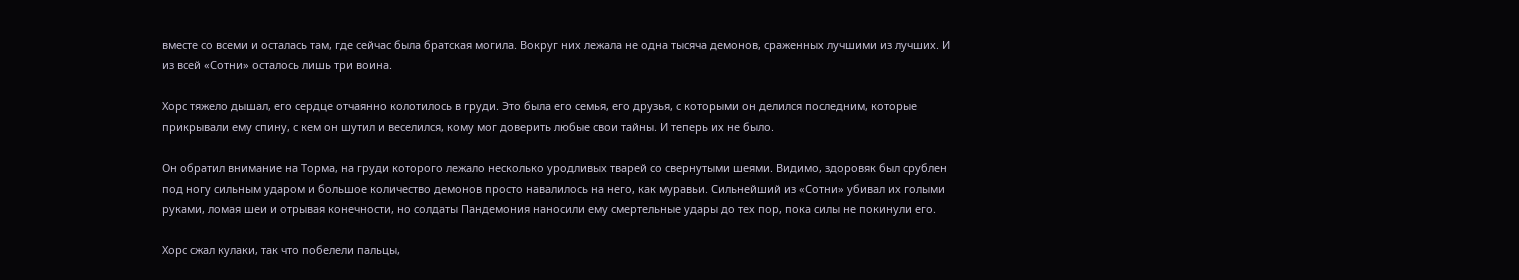вместе со всеми и осталась там, где сейчас была братская могила. Вокруг них лежала не одна тысяча демонов, сраженных лучшими из лучших. И из всей «Сотни» осталось лишь три воина.

Хорс тяжело дышал, его сердце отчаянно колотилось в груди. Это была его семья, его друзья, с которыми он делился последним, которые прикрывали ему спину, с кем он шутил и веселился, кому мог доверить любые свои тайны. И теперь их не было.

Он обратил внимание на Торма, на груди которого лежало несколько уродливых тварей со свернутыми шеями. Видимо, здоровяк был срублен под ногу сильным ударом и большое количество демонов просто навалилось на него, как муравьи. Сильнейший из «Сотни» убивал их голыми руками, ломая шеи и отрывая конечности, но солдаты Пандемония наносили ему смертельные удары до тех пор, пока силы не покинули его.

Хорс сжал кулаки, так что побелели пальцы,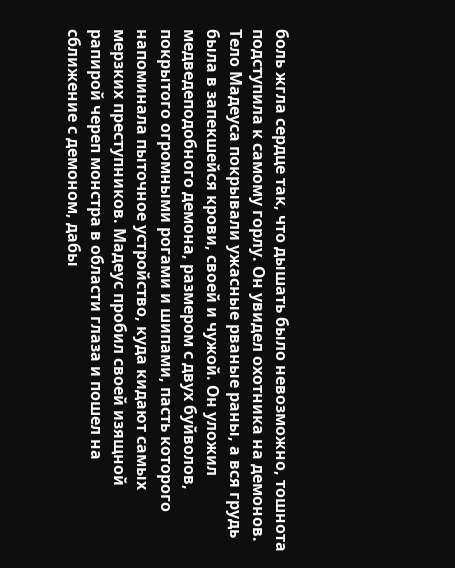боль жгла сердце так, что дышать было невозможно, тошнота подступила к самому горлу. Он увидел охотника на демонов. Тело Мадеуса покрывали ужасные рваные раны, а вся грудь была в запекшейся крови, своей и чужой. Он уложил медведеподобного демона, размером с двух буйволов, покрытого огромными рогами и шипами, пасть которого напоминала пыточное устройство, куда кидают самых мерзких преступников. Мадеус пробил своей изящной рапирой череп монстра в области глаза и пошел на сближение с демоном, дабы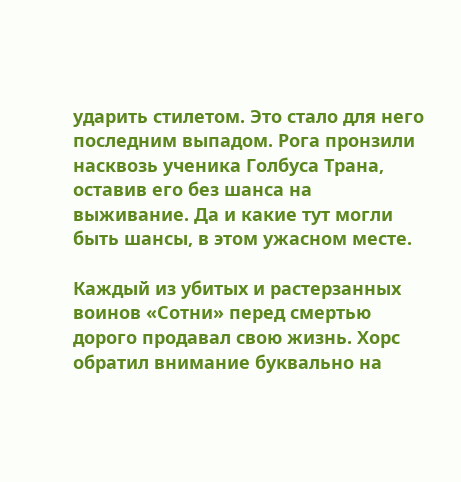ударить стилетом. Это стало для него последним выпадом. Рога пронзили насквозь ученика Голбуса Трана, оставив его без шанса на выживание. Да и какие тут могли быть шансы, в этом ужасном месте.

Каждый из убитых и растерзанных воинов «Сотни» перед смертью дорого продавал свою жизнь. Хорс обратил внимание буквально на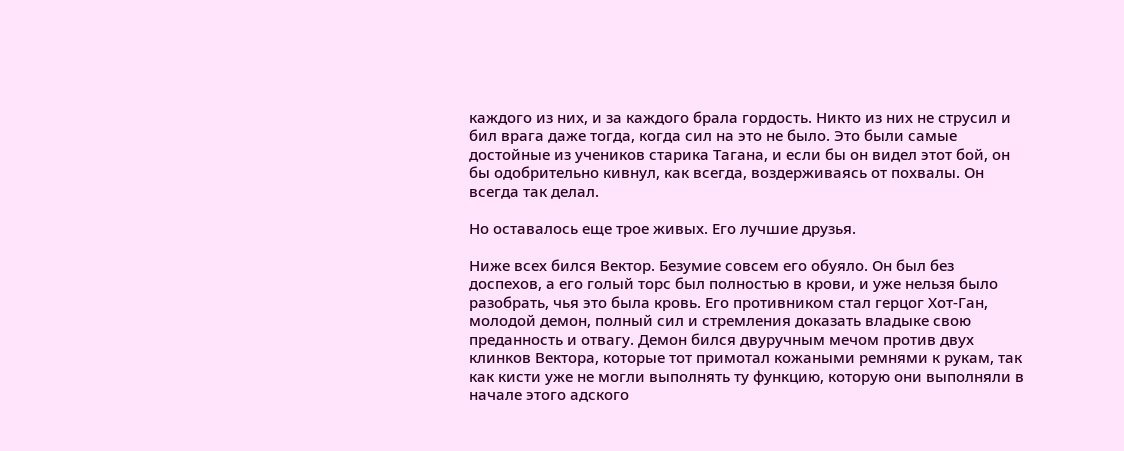каждого из них, и за каждого брала гордость. Никто из них не струсил и бил врага даже тогда, когда сил на это не было. Это были самые достойные из учеников старика Тагана, и если бы он видел этот бой, он бы одобрительно кивнул, как всегда, воздерживаясь от похвалы. Он всегда так делал.

Но оставалось еще трое живых. Его лучшие друзья.

Ниже всех бился Вектор. Безумие совсем его обуяло. Он был без доспехов, а его голый торс был полностью в крови, и уже нельзя было разобрать, чья это была кровь. Его противником стал герцог Хот-Ган, молодой демон, полный сил и стремления доказать владыке свою преданность и отвагу. Демон бился двуручным мечом против двух клинков Вектора, которые тот примотал кожаными ремнями к рукам, так как кисти уже не могли выполнять ту функцию, которую они выполняли в начале этого адского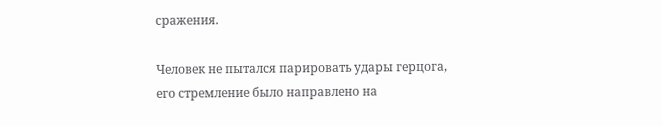сражения.

Человек не пытался парировать удары герцога, его стремление было направлено на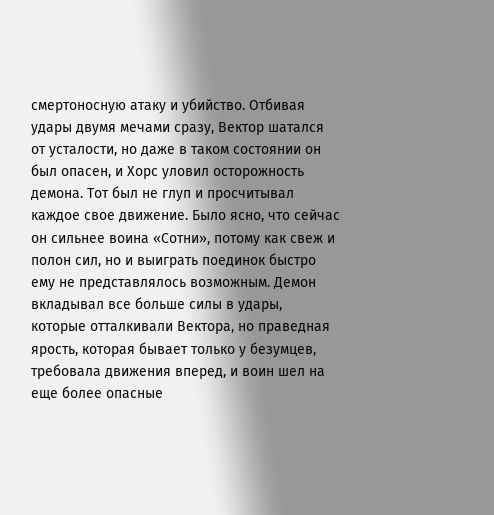смертоносную атаку и убийство. Отбивая удары двумя мечами сразу, Вектор шатался от усталости, но даже в таком состоянии он был опасен, и Хорс уловил осторожность демона. Тот был не глуп и просчитывал каждое свое движение. Было ясно, что сейчас он сильнее воина «Сотни», потому как свеж и полон сил, но и выиграть поединок быстро ему не представлялось возможным. Демон вкладывал все больше силы в удары, которые отталкивали Вектора, но праведная ярость, которая бывает только у безумцев, требовала движения вперед, и воин шел на еще более опасные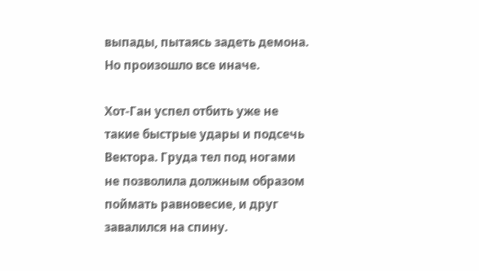выпады, пытаясь задеть демона. Но произошло все иначе.

Хот-Ган успел отбить уже не такие быстрые удары и подсечь Вектора. Груда тел под ногами не позволила должным образом поймать равновесие, и друг завалился на спину.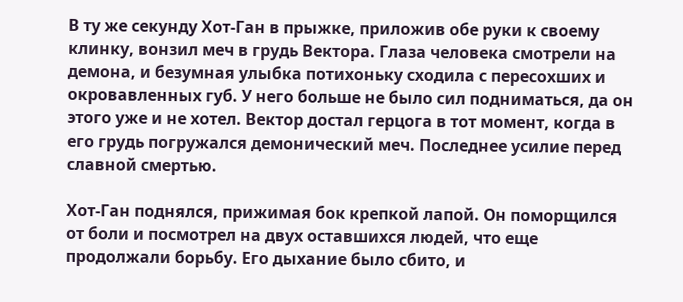В ту же секунду Хот-Ган в прыжке, приложив обе руки к своему клинку, вонзил меч в грудь Вектора. Глаза человека смотрели на демона, и безумная улыбка потихоньку сходила с пересохших и окровавленных губ. У него больше не было сил подниматься, да он этого уже и не хотел. Вектор достал герцога в тот момент, когда в его грудь погружался демонический меч. Последнее усилие перед славной смертью.

Хот-Ган поднялся, прижимая бок крепкой лапой. Он поморщился от боли и посмотрел на двух оставшихся людей, что еще продолжали борьбу. Его дыхание было сбито, и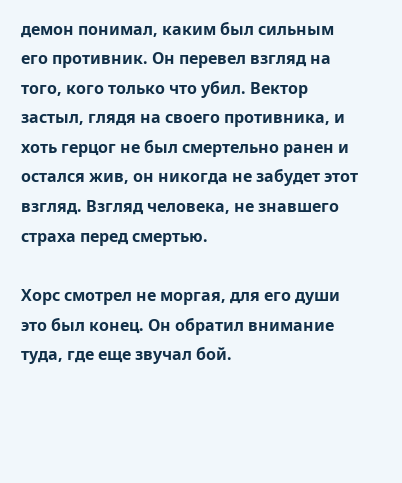демон понимал, каким был сильным его противник. Он перевел взгляд на того, кого только что убил. Вектор застыл, глядя на своего противника, и хоть герцог не был смертельно ранен и остался жив, он никогда не забудет этот взгляд. Взгляд человека, не знавшего страха перед смертью.

Хорс смотрел не моргая, для его души это был конец. Он обратил внимание туда, где еще звучал бой.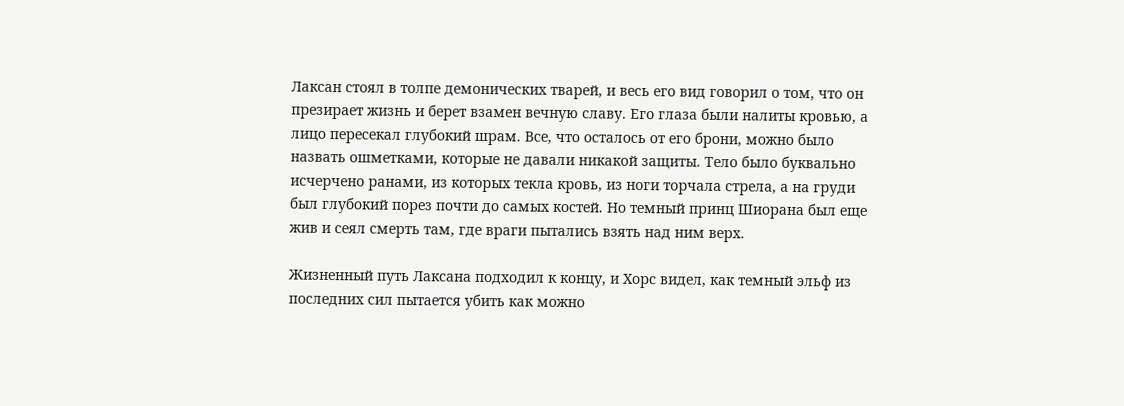Лаксан стоял в толпе демонических тварей, и весь его вид говорил о том, что он презирает жизнь и берет взамен вечную славу. Его глаза были налиты кровью, а лицо пересекал глубокий шрам. Все, что осталось от его брони, можно было назвать ошметками, которые не давали никакой защиты. Тело было буквально исчерчено ранами, из которых текла кровь, из ноги торчала стрела, а на груди был глубокий порез почти до самых костей. Но темный принц Шиорана был еще жив и сеял смерть там, где враги пытались взять над ним верх.

Жизненный путь Лаксана подходил к концу, и Хорс видел, как темный эльф из последних сил пытается убить как можно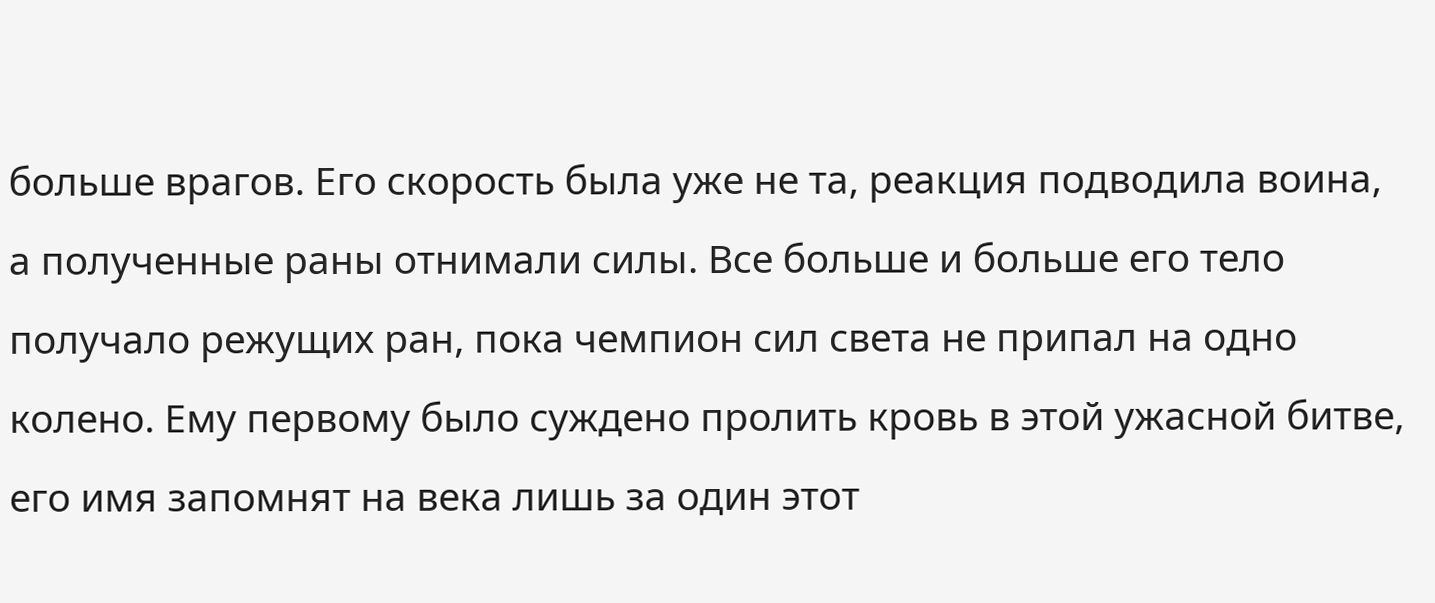больше врагов. Его скорость была уже не та, реакция подводила воина, а полученные раны отнимали силы. Все больше и больше его тело получало режущих ран, пока чемпион сил света не припал на одно колено. Ему первому было суждено пролить кровь в этой ужасной битве, его имя запомнят на века лишь за один этот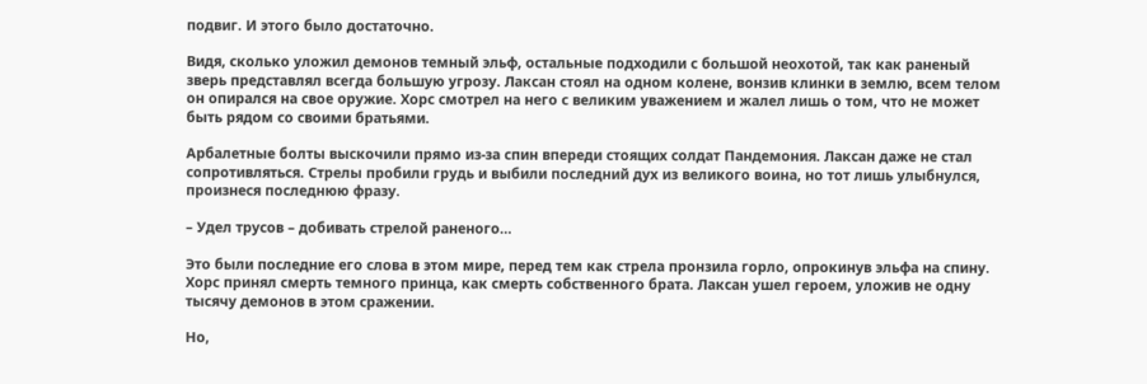подвиг. И этого было достаточно.

Видя, сколько уложил демонов темный эльф, остальные подходили с большой неохотой, так как раненый зверь представлял всегда большую угрозу. Лаксан стоял на одном колене, вонзив клинки в землю, всем телом он опирался на свое оружие. Хорс смотрел на него с великим уважением и жалел лишь о том, что не может быть рядом со своими братьями.

Арбалетные болты выскочили прямо из-за спин впереди стоящих солдат Пандемония. Лаксан даже не стал сопротивляться. Стрелы пробили грудь и выбили последний дух из великого воина, но тот лишь улыбнулся, произнеся последнюю фразу.

– Удел трусов – добивать стрелой раненого…

Это были последние его слова в этом мире, перед тем как стрела пронзила горло, опрокинув эльфа на спину. Хорс принял смерть темного принца, как смерть собственного брата. Лаксан ушел героем, уложив не одну тысячу демонов в этом сражении.

Но,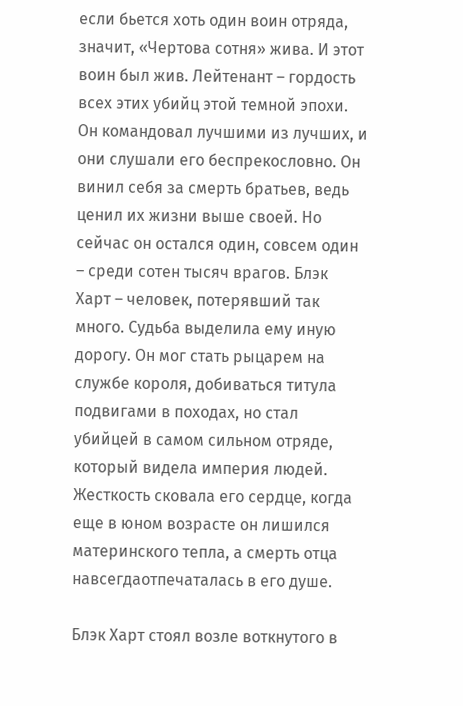если бьется хоть один воин отряда, значит, «Чертова сотня» жива. И этот воин был жив. Лейтенант – гордость всех этих убийц этой темной эпохи. Он командовал лучшими из лучших, и они слушали его беспрекословно. Он винил себя за смерть братьев, ведь ценил их жизни выше своей. Но сейчас он остался один, совсем один – среди сотен тысяч врагов. Блэк Харт – человек, потерявший так много. Судьба выделила ему иную дорогу. Он мог стать рыцарем на службе короля, добиваться титула подвигами в походах, но стал убийцей в самом сильном отряде, который видела империя людей. Жесткость сковала его сердце, когда еще в юном возрасте он лишился материнского тепла, а смерть отца навсегдаотпечаталась в его душе.

Блэк Харт стоял возле воткнутого в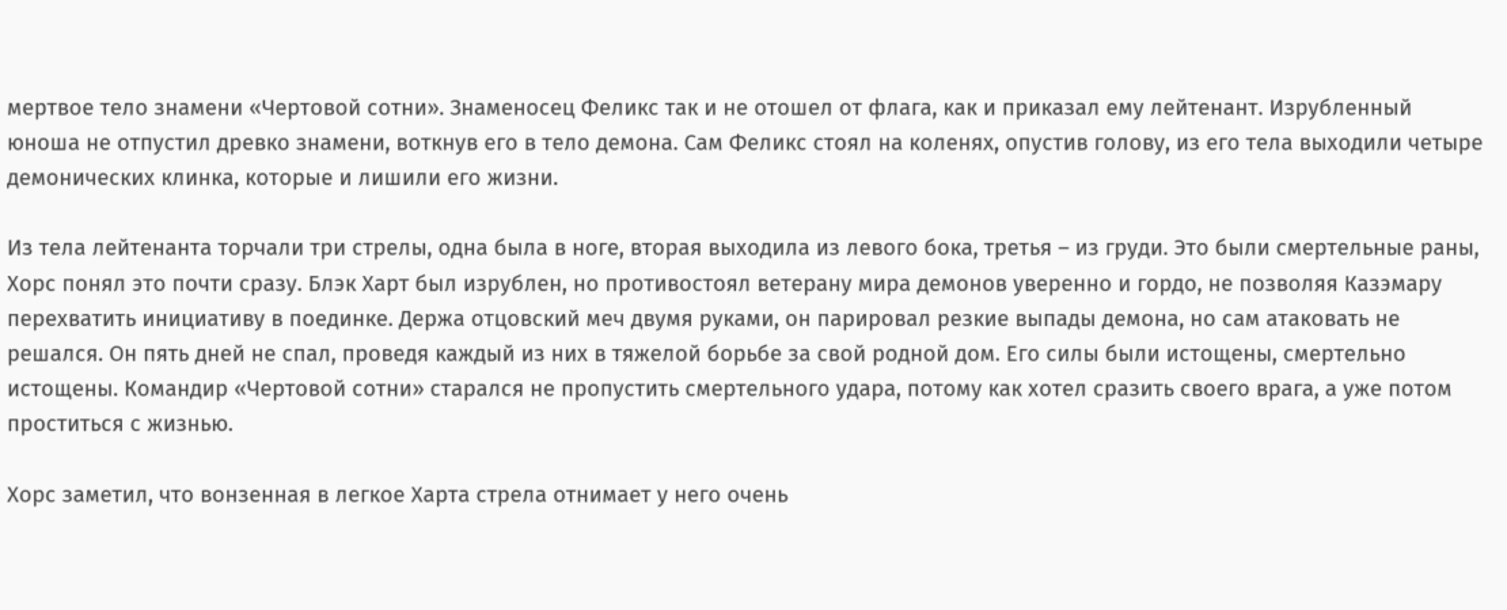мертвое тело знамени «Чертовой сотни». Знаменосец Феликс так и не отошел от флага, как и приказал ему лейтенант. Изрубленный юноша не отпустил древко знамени, воткнув его в тело демона. Сам Феликс стоял на коленях, опустив голову, из его тела выходили четыре демонических клинка, которые и лишили его жизни.

Из тела лейтенанта торчали три стрелы, одна была в ноге, вторая выходила из левого бока, третья – из груди. Это были смертельные раны, Хорс понял это почти сразу. Блэк Харт был изрублен, но противостоял ветерану мира демонов уверенно и гордо, не позволяя Казэмару перехватить инициативу в поединке. Держа отцовский меч двумя руками, он парировал резкие выпады демона, но сам атаковать не решался. Он пять дней не спал, проведя каждый из них в тяжелой борьбе за свой родной дом. Его силы были истощены, смертельно истощены. Командир «Чертовой сотни» старался не пропустить смертельного удара, потому как хотел сразить своего врага, а уже потом проститься с жизнью.

Хорс заметил, что вонзенная в легкое Харта стрела отнимает у него очень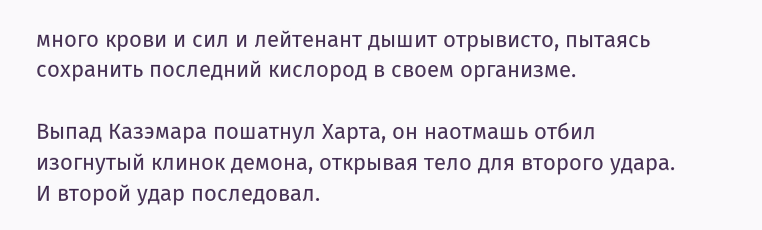много крови и сил и лейтенант дышит отрывисто, пытаясь сохранить последний кислород в своем организме.

Выпад Казэмара пошатнул Харта, он наотмашь отбил изогнутый клинок демона, открывая тело для второго удара. И второй удар последовал.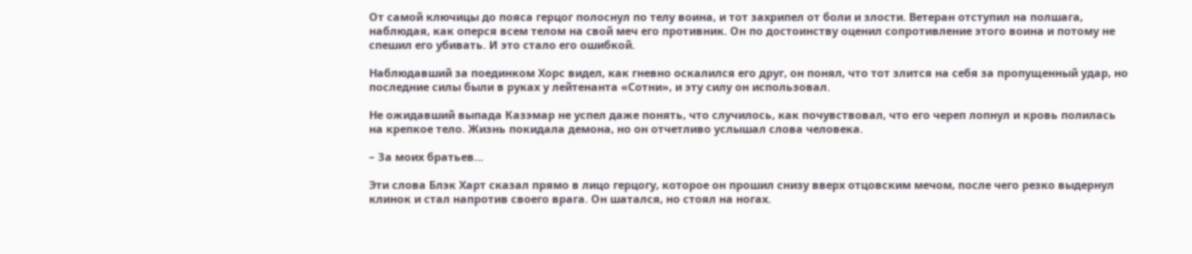От самой ключицы до пояса герцог полоснул по телу воина, и тот захрипел от боли и злости. Ветеран отступил на полшага, наблюдая, как оперся всем телом на свой меч его противник. Он по достоинству оценил сопротивление этого воина и потому не спешил его убивать. И это стало его ошибкой.

Наблюдавший за поединком Хорс видел, как гневно оскалился его друг, он понял, что тот злится на себя за пропущенный удар, но последние силы были в руках у лейтенанта «Сотни», и эту силу он использовал.

Не ожидавший выпада Казэмар не успел даже понять, что случилось, как почувствовал, что его череп лопнул и кровь полилась на крепкое тело. Жизнь покидала демона, но он отчетливо услышал слова человека.

– За моих братьев…

Эти слова Блэк Харт сказал прямо в лицо герцогу, которое он прошил снизу вверх отцовским мечом, после чего резко выдернул клинок и стал напротив своего врага. Он шатался, но стоял на ногах.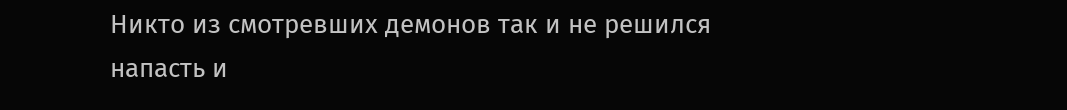Никто из смотревших демонов так и не решился напасть и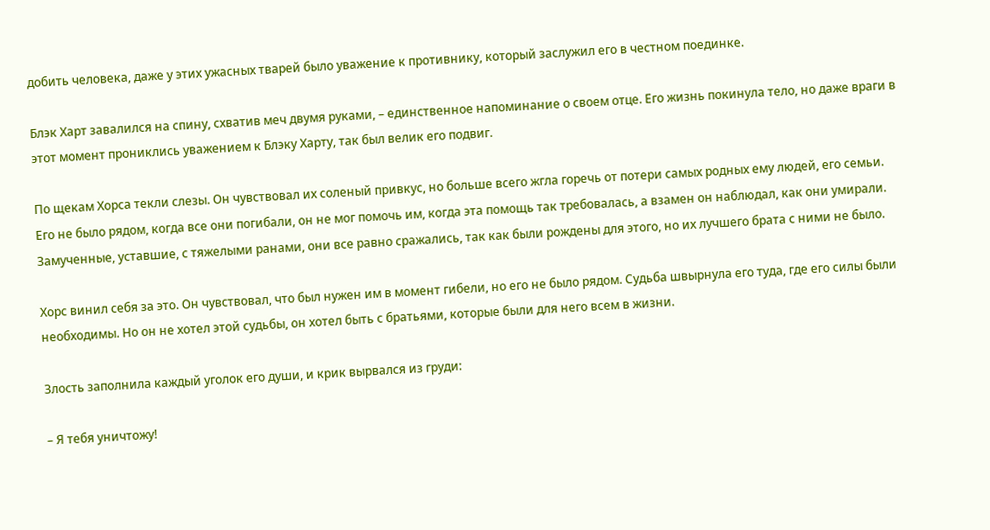добить человека, даже у этих ужасных тварей было уважение к противнику, который заслужил его в честном поединке.

Блэк Харт завалился на спину, схватив меч двумя руками, – единственное напоминание о своем отце. Его жизнь покинула тело, но даже враги в этот момент прониклись уважением к Блэку Харту, так был велик его подвиг.

По щекам Хорса текли слезы. Он чувствовал их соленый привкус, но больше всего жгла горечь от потери самых родных ему людей, его семьи. Его не было рядом, когда все они погибали, он не мог помочь им, когда эта помощь так требовалась, а взамен он наблюдал, как они умирали. Замученные, уставшие, с тяжелыми ранами, они все равно сражались, так как были рождены для этого, но их лучшего брата с ними не было.

Хорс винил себя за это. Он чувствовал, что был нужен им в момент гибели, но его не было рядом. Судьба швырнула его туда, где его силы были необходимы. Но он не хотел этой судьбы, он хотел быть с братьями, которые были для него всем в жизни.

Злость заполнила каждый уголок его души, и крик вырвался из груди:

– Я тебя уничтожу!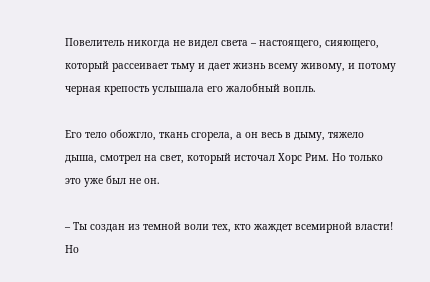Повелитель никогда не видел света – настоящего, сияющего, который рассеивает тьму и дает жизнь всему живому, и потому черная крепость услышала его жалобный вопль.

Его тело обожгло, ткань сгорела, а он весь в дыму, тяжело дыша, смотрел на свет, который источал Хорс Рим. Но только это уже был не он.

– Ты создан из темной воли тех, кто жаждет всемирной власти! Но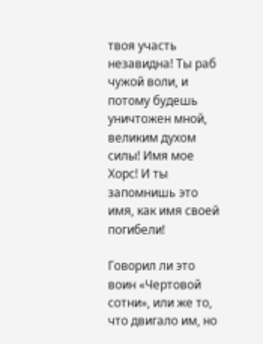твоя участь незавидна! Ты раб чужой воли, и потому будешь уничтожен мной, великим духом силы! Имя мое Хорс! И ты запомнишь это имя, как имя своей погибели!

Говорил ли это воин «Чертовой сотни», или же то, что двигало им, но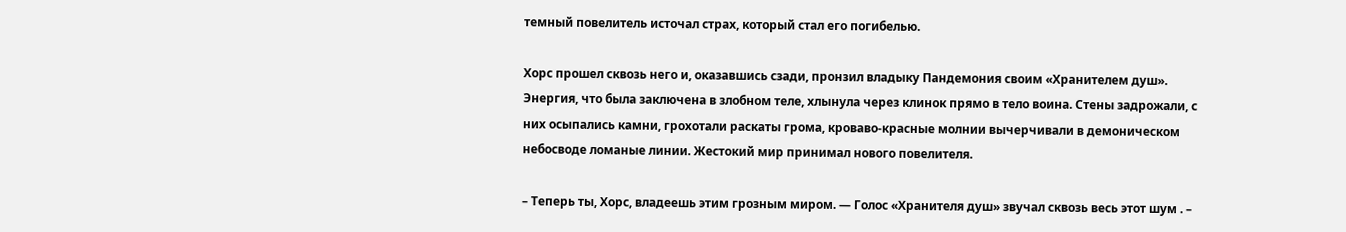темный повелитель источал страх, который стал его погибелью.

Хорс прошел сквозь него и, оказавшись сзади, пронзил владыку Пандемония своим «Хранителем душ». Энергия, что была заключена в злобном теле, хлынула через клинок прямо в тело воина. Стены задрожали, с них осыпались камни, грохотали раскаты грома, кроваво-красные молнии вычерчивали в демоническом небосводе ломаные линии. Жестокий мир принимал нового повелителя.

– Теперь ты, Хорс, владеешь этим грозным миром. — Голос «Хранителя душ» звучал сквозь весь этот шум . –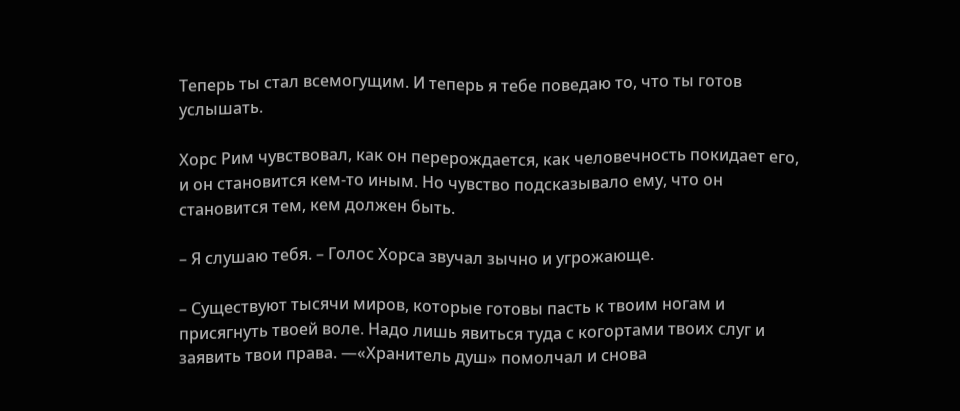Теперь ты стал всемогущим. И теперь я тебе поведаю то, что ты готов услышать.

Хорс Рим чувствовал, как он перерождается, как человечность покидает его, и он становится кем-то иным. Но чувство подсказывало ему, что он становится тем, кем должен быть.

– Я слушаю тебя. – Голос Хорса звучал зычно и угрожающе.

– Существуют тысячи миров, которые готовы пасть к твоим ногам и присягнуть твоей воле. Надо лишь явиться туда с когортами твоих слуг и заявить твои права. —«Хранитель душ» помолчал и снова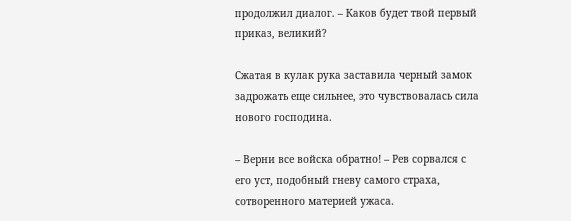продолжил диалог. – Каков будет твой первый приказ, великий?

Сжатая в кулак рука заставила черный замок задрожать еще сильнее, это чувствовалась сила нового господина.

– Верни все войска обратно! – Рев сорвался с его уст, подобный гневу самого страха, сотворенного материей ужаса.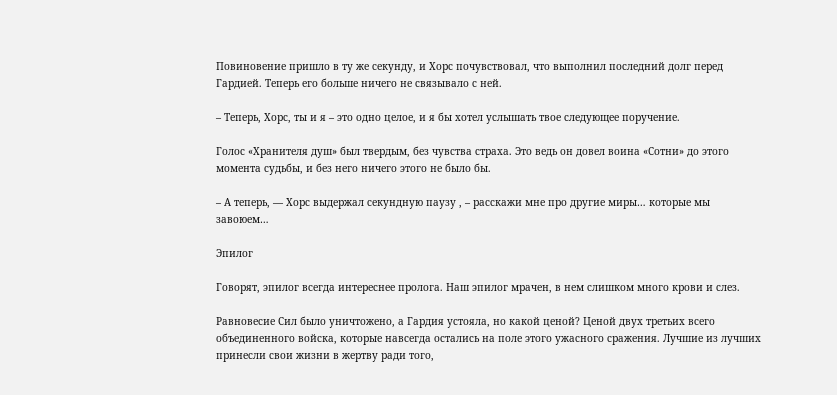Повиновение пришло в ту же секунду, и Хорс почувствовал, что выполнил последний долг перед Гардией. Теперь его больше ничего не связывало с ней.

– Теперь, Хорс, ты и я – это одно целое, и я бы хотел услышать твое следующее поручение.

Голос «Хранителя душ» был твердым, без чувства страха. Это ведь он довел воина «Сотни» до этого момента судьбы, и без него ничего этого не было бы.

– А теперь, — Хорс выдержал секундную паузу , – расскажи мне про другие миры… которые мы завоюем…

Эпилог

Говорят, эпилог всегда интереснее пролога. Наш эпилог мрачен, в нем слишком много крови и слез.

Равновесие Сил было уничтожено, а Гардия устояла, но какой ценой? Ценой двух третьих всего объединенного войска, которые навсегда остались на поле этого ужасного сражения. Лучшие из лучших принесли свои жизни в жертву ради того,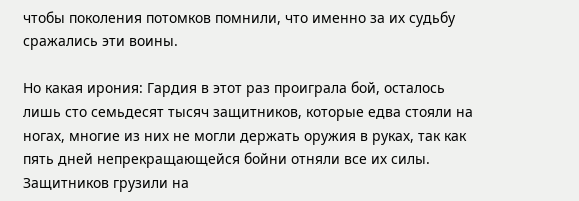чтобы поколения потомков помнили, что именно за их судьбу сражались эти воины.

Но какая ирония: Гардия в этот раз проиграла бой, осталось лишь сто семьдесят тысяч защитников, которые едва стояли на ногах, многие из них не могли держать оружия в руках, так как пять дней непрекращающейся бойни отняли все их силы. Защитников грузили на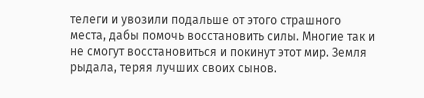телеги и увозили подальше от этого страшного места, дабы помочь восстановить силы. Многие так и не смогут восстановиться и покинут этот мир. Земля рыдала, теряя лучших своих сынов.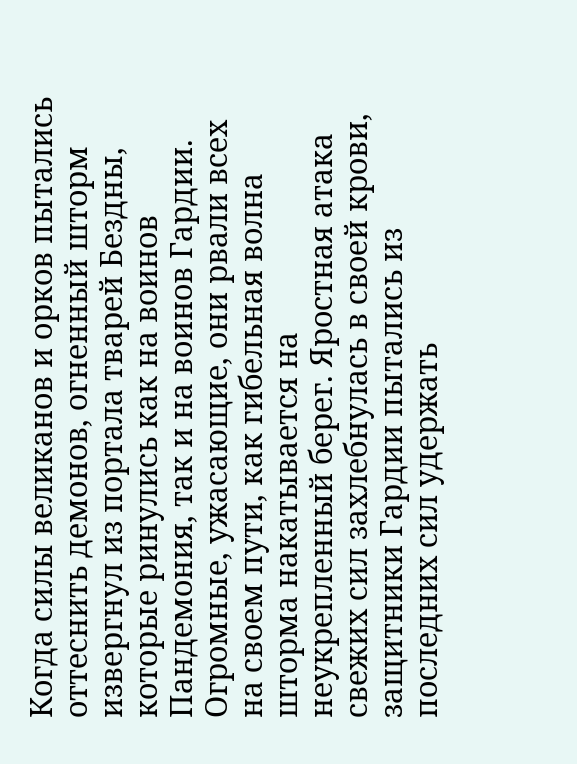Когда силы великанов и орков пытались оттеснить демонов, огненный шторм извергнул из портала тварей Бездны, которые ринулись как на воинов Пандемония, так и на воинов Гардии. Огромные, ужасающие, они рвали всех на своем пути, как гибельная волна шторма накатывается на неукрепленный берег. Яростная атака свежих сил захлебнулась в своей крови, защитники Гардии пытались из последних сил удержать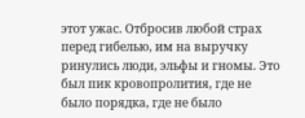этот ужас. Отбросив любой страх перед гибелью, им на выручку ринулись люди, эльфы и гномы. Это был пик кровопролития, где не было порядка, где не было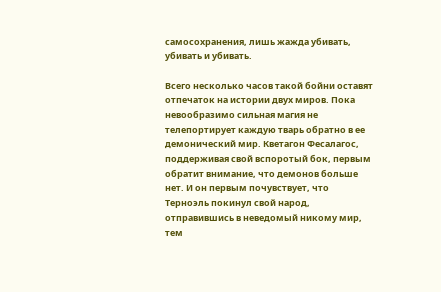самосохранения, лишь жажда убивать, убивать и убивать.

Всего несколько часов такой бойни оставят отпечаток на истории двух миров. Пока невообразимо сильная магия не телепортирует каждую тварь обратно в ее демонический мир. Кветагон Фесалагос, поддерживая свой вспоротый бок, первым обратит внимание, что демонов больше нет. И он первым почувствует, что Терноэль покинул свой народ, отправившись в неведомый никому мир, тем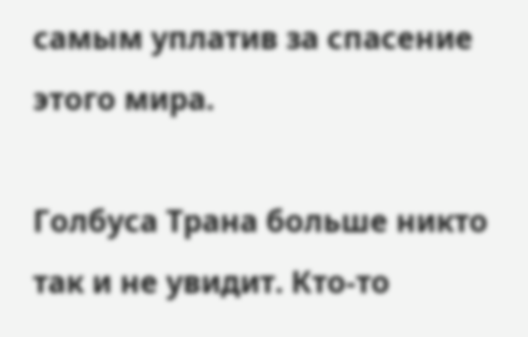самым уплатив за спасение этого мира.

Голбуса Трана больше никто так и не увидит. Кто-то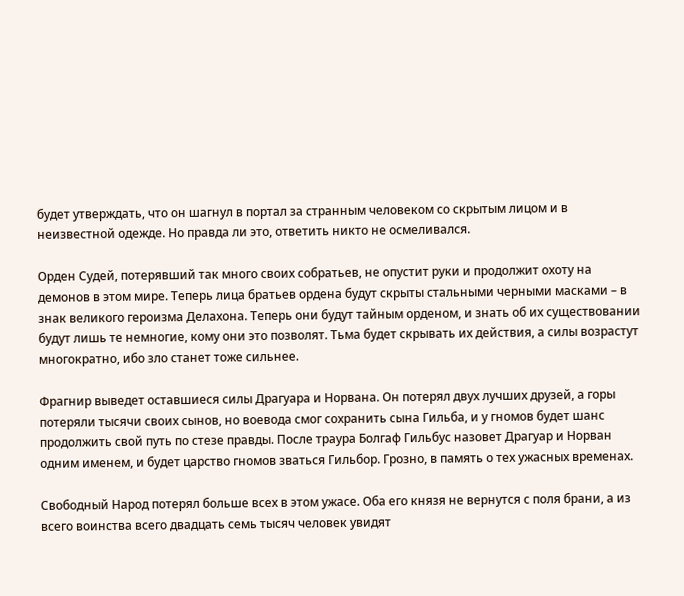будет утверждать, что он шагнул в портал за странным человеком со скрытым лицом и в неизвестной одежде. Но правда ли это, ответить никто не осмеливался.

Орден Судей, потерявший так много своих собратьев, не опустит руки и продолжит охоту на демонов в этом мире. Теперь лица братьев ордена будут скрыты стальными черными масками – в знак великого героизма Делахона. Теперь они будут тайным орденом, и знать об их существовании будут лишь те немногие, кому они это позволят. Тьма будет скрывать их действия, а силы возрастут многократно, ибо зло станет тоже сильнее.

Фрагнир выведет оставшиеся силы Драгуара и Норвана. Он потерял двух лучших друзей, а горы потеряли тысячи своих сынов, но воевода смог сохранить сына Гильба, и у гномов будет шанс продолжить свой путь по стезе правды. После траура Болгаф Гильбус назовет Драгуар и Норван одним именем, и будет царство гномов зваться Гильбор. Грозно, в память о тех ужасных временах.

Свободный Народ потерял больше всех в этом ужасе. Оба его князя не вернутся с поля брани, а из всего воинства всего двадцать семь тысяч человек увидят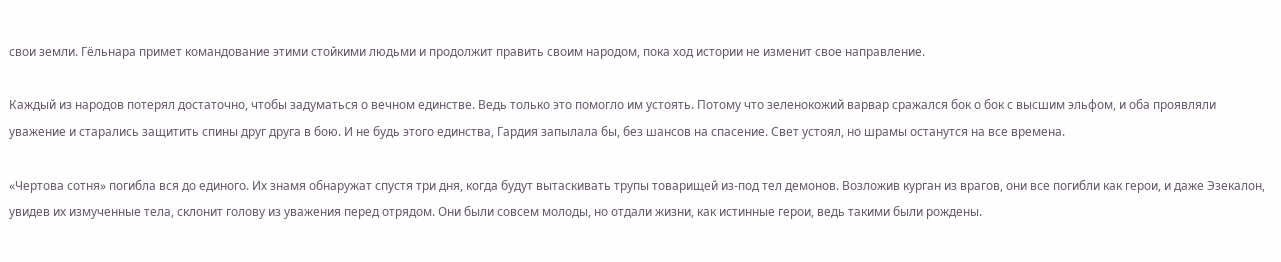свои земли. Гёльнара примет командование этими стойкими людьми и продолжит править своим народом, пока ход истории не изменит свое направление.

Каждый из народов потерял достаточно, чтобы задуматься о вечном единстве. Ведь только это помогло им устоять. Потому что зеленокожий варвар сражался бок о бок с высшим эльфом, и оба проявляли уважение и старались защитить спины друг друга в бою. И не будь этого единства, Гардия запылала бы, без шансов на спасение. Свет устоял, но шрамы останутся на все времена.

«Чертова сотня» погибла вся до единого. Их знамя обнаружат спустя три дня, когда будут вытаскивать трупы товарищей из-под тел демонов. Возложив курган из врагов, они все погибли как герои, и даже Эзекалон, увидев их измученные тела, склонит голову из уважения перед отрядом. Они были совсем молоды, но отдали жизни, как истинные герои, ведь такими были рождены.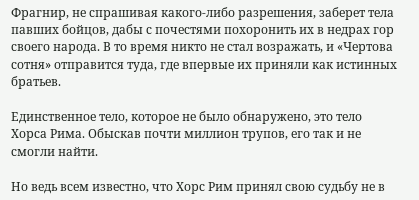Фрагнир, не спрашивая какого-либо разрешения, заберет тела павших бойцов, дабы с почестями похоронить их в недрах гор своего народа. В то время никто не стал возражать, и «Чертова сотня» отправится туда, где впервые их приняли как истинных братьев.

Единственное тело, которое не было обнаружено, это тело Хорса Рима. Обыскав почти миллион трупов, его так и не смогли найти.

Но ведь всем известно, что Хорс Рим принял свою судьбу не в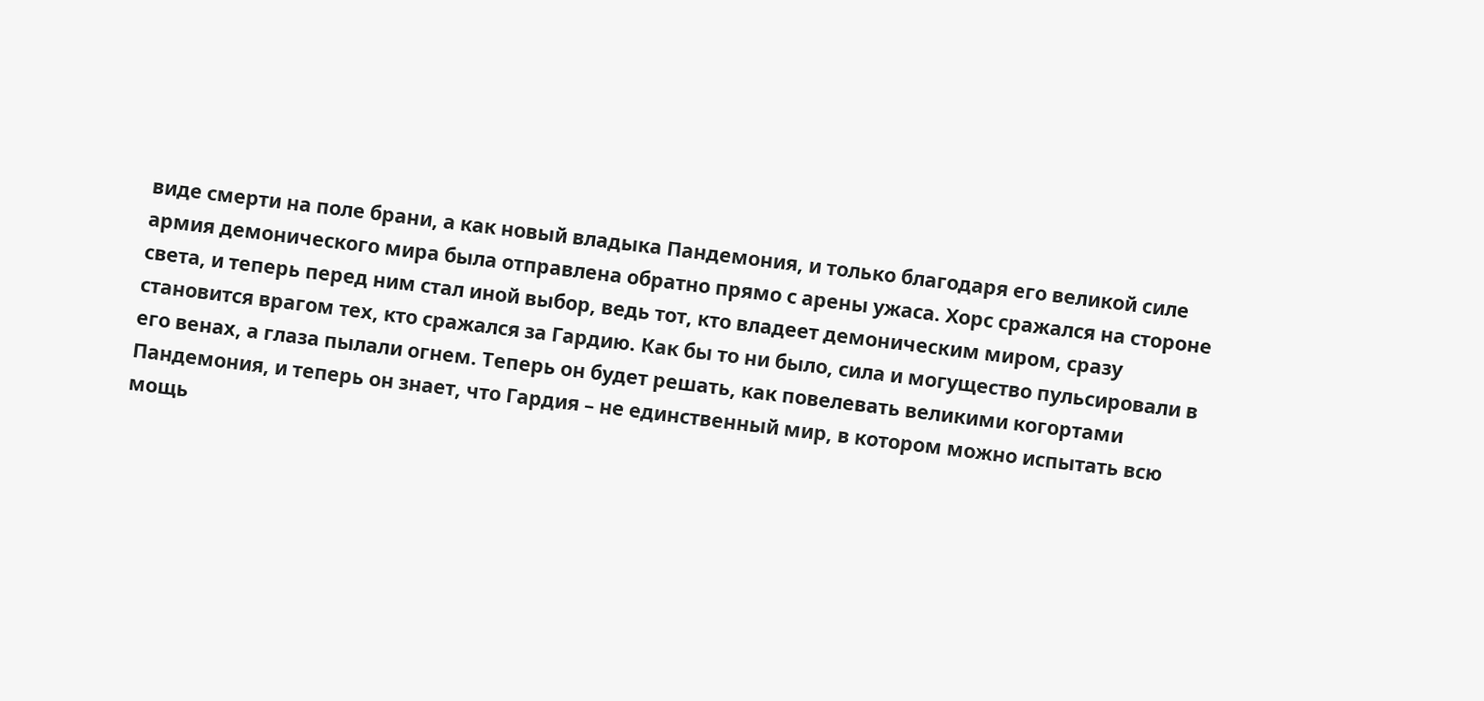виде смерти на поле брани, а как новый владыка Пандемония, и только благодаря его великой силе армия демонического мира была отправлена обратно прямо с арены ужаса. Хорс сражался на стороне света, и теперь перед ним стал иной выбор, ведь тот, кто владеет демоническим миром, сразу становится врагом тех, кто сражался за Гардию. Как бы то ни было, сила и могущество пульсировали в его венах, а глаза пылали огнем. Теперь он будет решать, как повелевать великими когортами Пандемония, и теперь он знает, что Гардия – не единственный мир, в котором можно испытать всю мощь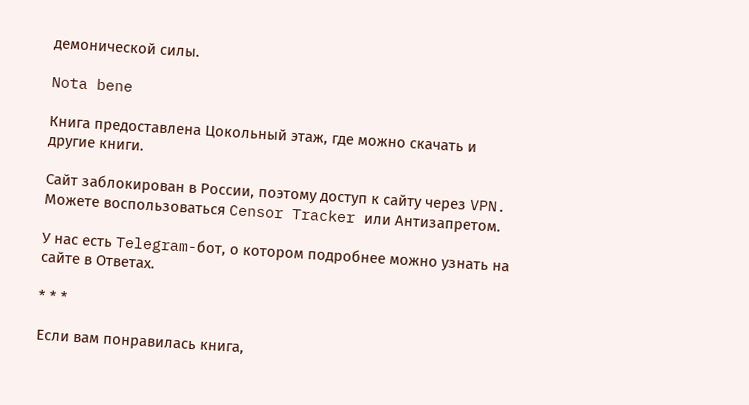демонической силы.

Nota bene

Книга предоставлена Цокольный этаж, где можно скачать и другие книги.

Сайт заблокирован в России, поэтому доступ к сайту через VPN. Можете воспользоваться Censor Tracker или Антизапретом.

У нас есть Telegram-бот, о котором подробнее можно узнать на сайте в Ответах.

* * *

Если вам понравилась книга,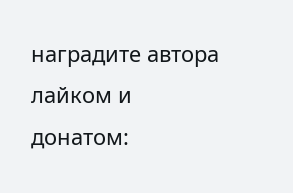наградите автора лайком и донатом: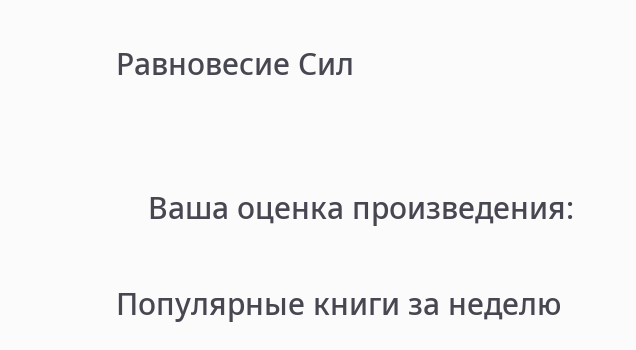Равновесие Сил


    Ваша оценка произведения:

Популярные книги за неделю